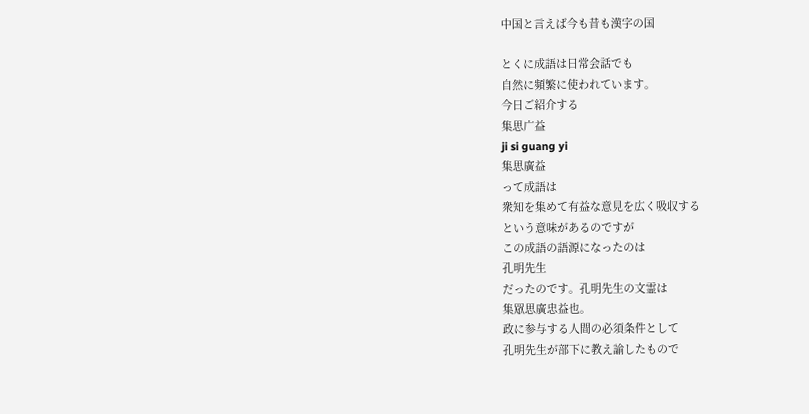中国と言えば今も昔も漢字の国

とくに成語は日常会話でも
自然に頻繁に使われています。
今日ご紹介する
集思广益
ji si guang yi
集思廣益
って成語は
衆知を集めて有益な意見を広く吸収する
という意味があるのですが
この成語の語源になったのは
孔明先生
だったのです。孔明先生の文霊は
集眾思廣忠益也。
政に参与する人間の必須条件として
孔明先生が部下に教え諭したもので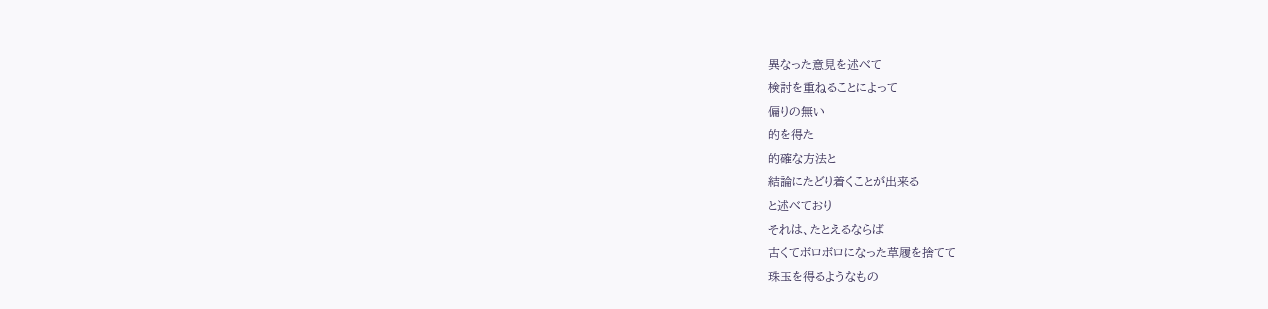異なった意見を述べて
検討を重ねることによって
偏りの無い
的を得た
的確な方法と
結論にたどり着くことが出来る
と述べており
それは、たとえるならば
古くてボロボロになった草履を捨てて
珠玉を得るようなもの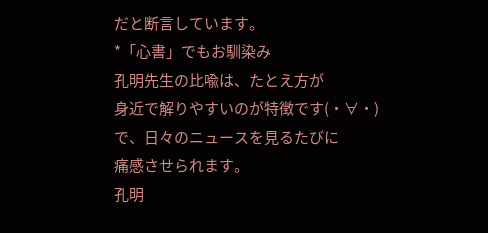だと断言しています。
*「心書」でもお馴染み
孔明先生の比喩は、たとえ方が
身近で解りやすいのが特徴です(・∀・)
で、日々のニュースを見るたびに
痛感させられます。
孔明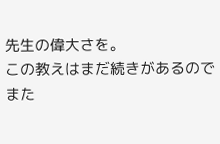先生の偉大さを。
この教えはまだ続きがあるので
また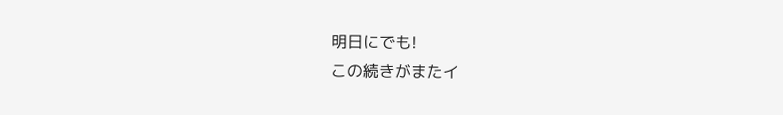明日にでも!
この続きがまたイ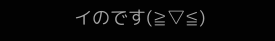イのです(≧▽≦)